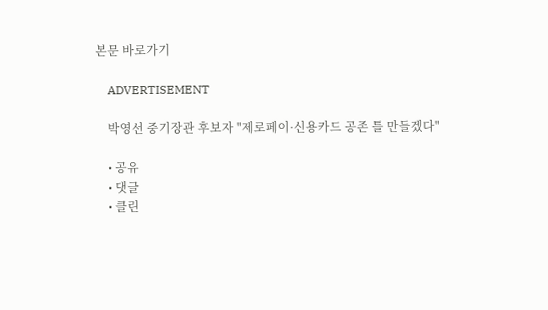본문 바로가기

    ADVERTISEMENT

    박영선 중기장관 후보자 "제로페이·신용카드 공존 틀 만들겠다"

    • 공유
    • 댓글
    • 클린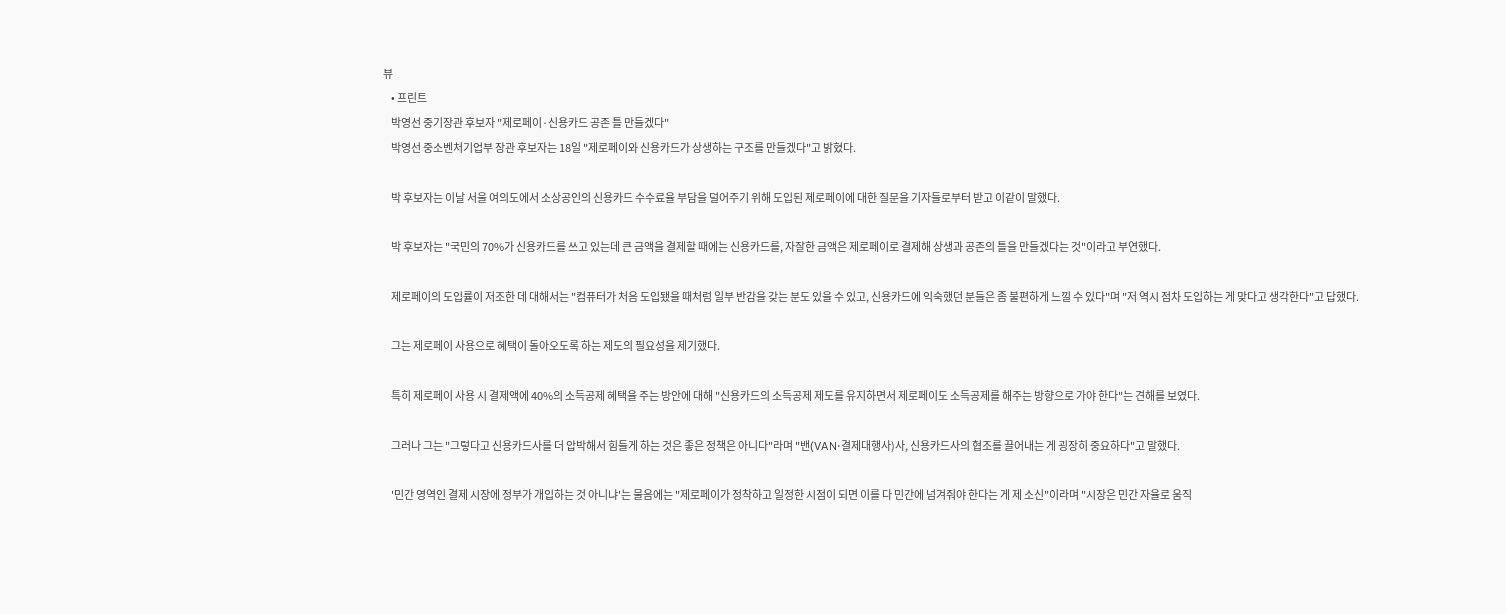뷰
    • 프린트
    박영선 중기장관 후보자 "제로페이·신용카드 공존 틀 만들겠다"
    박영선 중소벤처기업부 장관 후보자는 18일 "제로페이와 신용카드가 상생하는 구조를 만들겠다"고 밝혔다.

    박 후보자는 이날 서울 여의도에서 소상공인의 신용카드 수수료율 부담을 덜어주기 위해 도입된 제로페이에 대한 질문을 기자들로부터 받고 이같이 말했다.

    박 후보자는 "국민의 70%가 신용카드를 쓰고 있는데 큰 금액을 결제할 때에는 신용카드를, 자잘한 금액은 제로페이로 결제해 상생과 공존의 틀을 만들겠다는 것"이라고 부연했다.

    제로페이의 도입률이 저조한 데 대해서는 "컴퓨터가 처음 도입됐을 때처럼 일부 반감을 갖는 분도 있을 수 있고, 신용카드에 익숙했던 분들은 좀 불편하게 느낄 수 있다"며 "저 역시 점차 도입하는 게 맞다고 생각한다"고 답했다.

    그는 제로페이 사용으로 혜택이 돌아오도록 하는 제도의 필요성을 제기했다.

    특히 제로페이 사용 시 결제액에 40%의 소득공제 혜택을 주는 방안에 대해 "신용카드의 소득공제 제도를 유지하면서 제로페이도 소득공제를 해주는 방향으로 가야 한다"는 견해를 보였다.

    그러나 그는 "그렇다고 신용카드사를 더 압박해서 힘들게 하는 것은 좋은 정책은 아니다"라며 "밴(VAN·결제대행사)사, 신용카드사의 협조를 끌어내는 게 굉장히 중요하다"고 말했다.

    '민간 영역인 결제 시장에 정부가 개입하는 것 아니냐'는 물음에는 "제로페이가 정착하고 일정한 시점이 되면 이를 다 민간에 넘겨줘야 한다는 게 제 소신"이라며 "시장은 민간 자율로 움직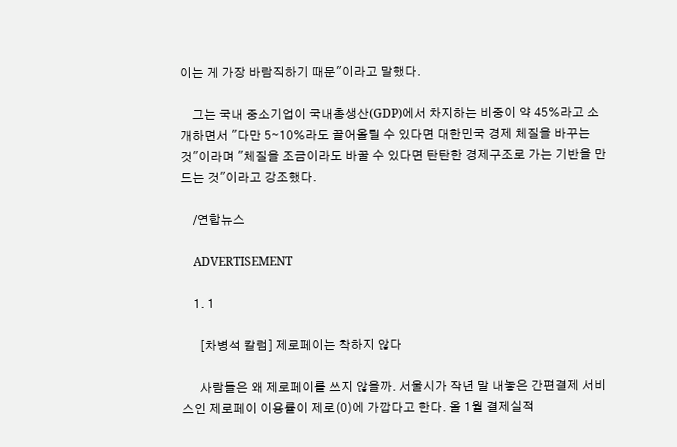이는 게 가장 바람직하기 때문"이라고 말했다.

    그는 국내 중소기업이 국내총생산(GDP)에서 차지하는 비중이 약 45%라고 소개하면서 "다만 5∼10%라도 끌어올릴 수 있다면 대한민국 경제 체질을 바꾸는 것"이라며 "체질을 조금이라도 바꿀 수 있다면 탄탄한 경제구조로 가는 기반을 만드는 것"이라고 강조했다.

    /연합뉴스

    ADVERTISEMENT

    1. 1

      [차병석 칼럼] 제로페이는 착하지 않다

      사람들은 왜 제로페이를 쓰지 않을까. 서울시가 작년 말 내놓은 간편결제 서비스인 제로페이 이용률이 제로(0)에 가깝다고 한다. 올 1월 결제실적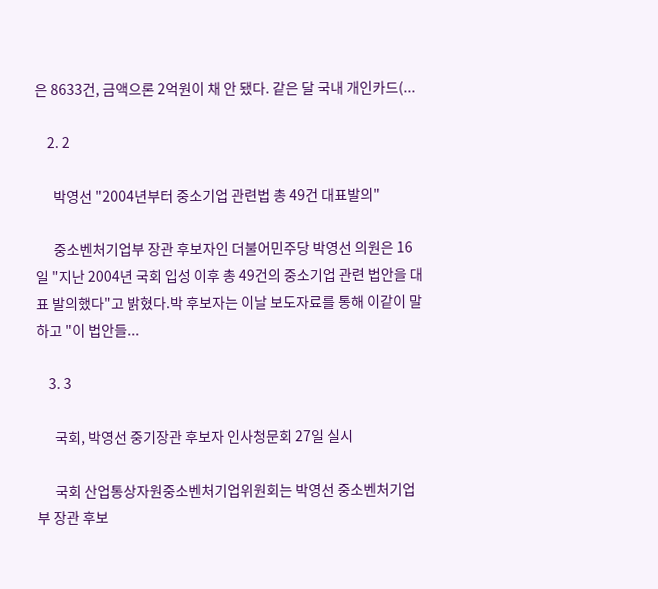은 8633건, 금액으론 2억원이 채 안 됐다. 같은 달 국내 개인카드(...

    2. 2

      박영선 "2004년부터 중소기업 관련법 총 49건 대표발의"

      중소벤처기업부 장관 후보자인 더불어민주당 박영선 의원은 16일 "지난 2004년 국회 입성 이후 총 49건의 중소기업 관련 법안을 대표 발의했다"고 밝혔다.박 후보자는 이날 보도자료를 통해 이같이 말하고 "이 법안들...

    3. 3

      국회, 박영선 중기장관 후보자 인사청문회 27일 실시

      국회 산업통상자원중소벤처기업위원회는 박영선 중소벤처기업부 장관 후보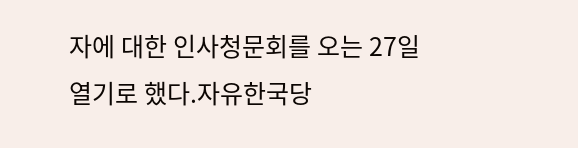자에 대한 인사청문회를 오는 27일 열기로 했다.자유한국당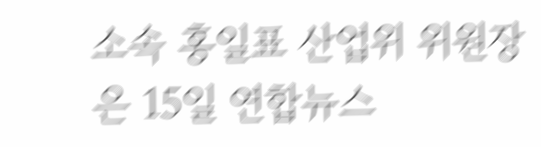소속 홍일표 산업위 위원장은 15일 연합뉴스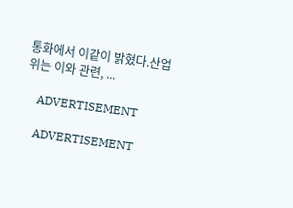통화에서 이같이 밝혔다.산업위는 이와 관련, ...

    ADVERTISEMENT

    ADVERTISEMENT